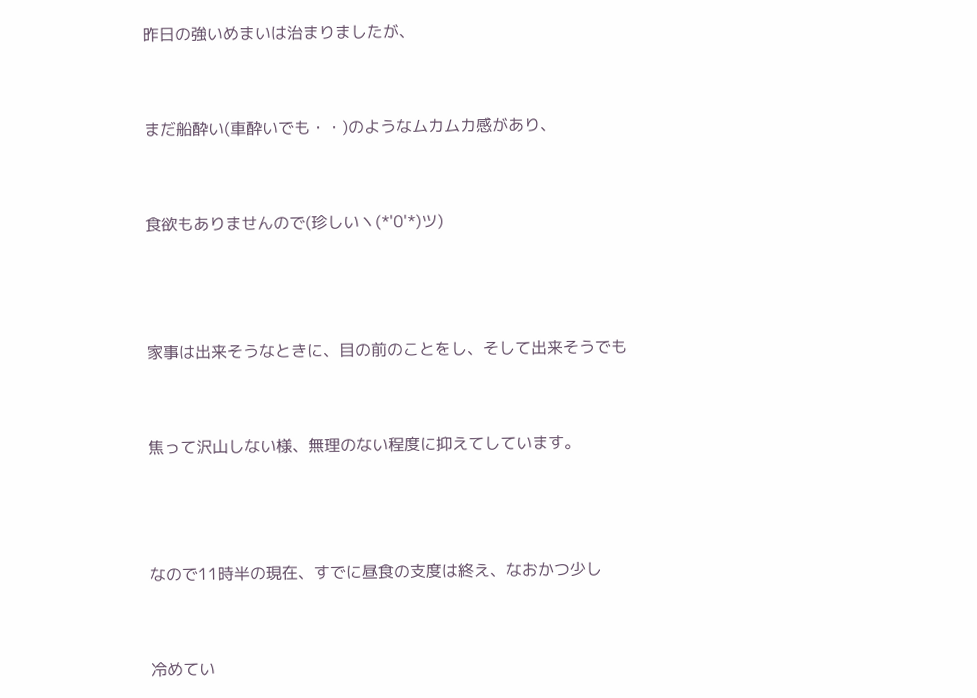昨日の強いめまいは治まりましたが、


まだ船酔い(車酔いでも・・)のようなムカムカ感があり、


食欲もありませんので(珍しいヽ(*'0'*)ツ)



家事は出来そうなときに、目の前のことをし、そして出来そうでも


焦って沢山しない様、無理のない程度に抑えてしています。



なので11時半の現在、すでに昼食の支度は終え、なおかつ少し


冷めてい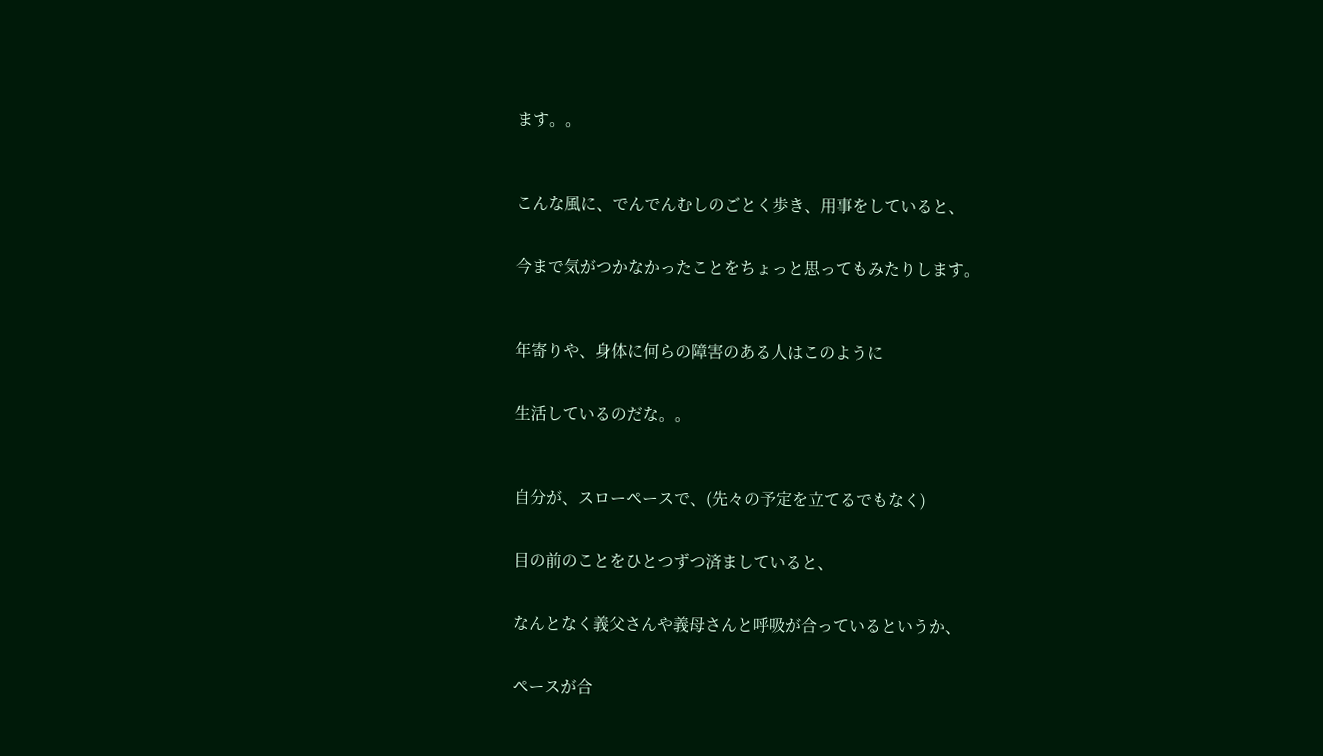ます。。



こんな風に、でんでんむしのごとく歩き、用事をしていると、


今まで気がつかなかったことをちょっと思ってもみたりします。



年寄りや、身体に何らの障害のある人はこのように


生活しているのだな。。



自分が、スローペースで、(先々の予定を立てるでもなく)


目の前のことをひとつずつ済ましていると、


なんとなく義父さんや義母さんと呼吸が合っているというか、


ペースが合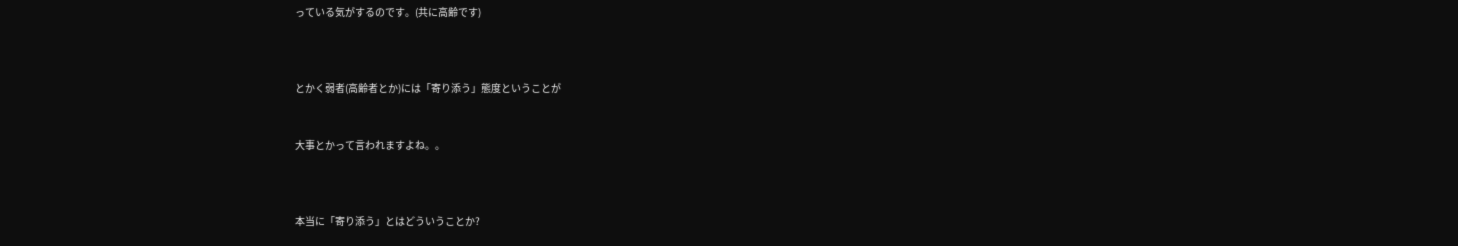っている気がするのです。(共に高齢です)



とかく弱者(高齢者とか)には「寄り添う」態度ということが


大事とかって言われますよね。。



本当に「寄り添う」とはどういうことか?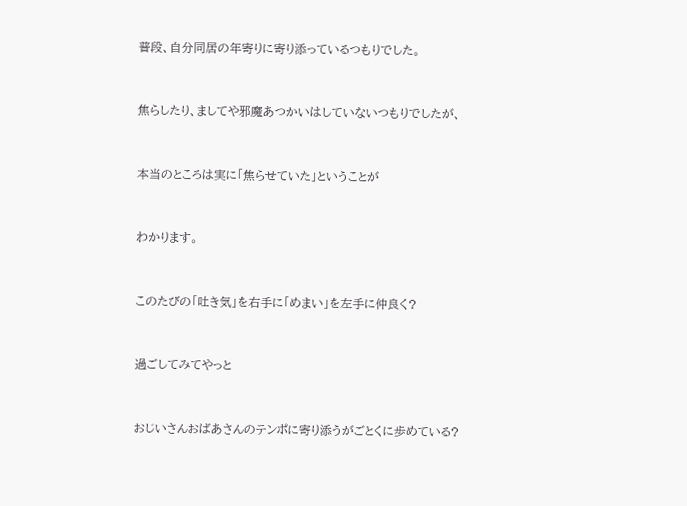普段、自分同居の年寄りに寄り添っているつもりでした。


焦らしたり、ましてや邪魔あつかいはしていないつもりでしたが、


本当のところは実に「焦らせていた」ということが


わかります。


このたびの「吐き気」を右手に「めまい」を左手に仲良く?


過ごしてみてやっと


おじいさんおばあさんのテンポに寄り添うがごとくに歩めている?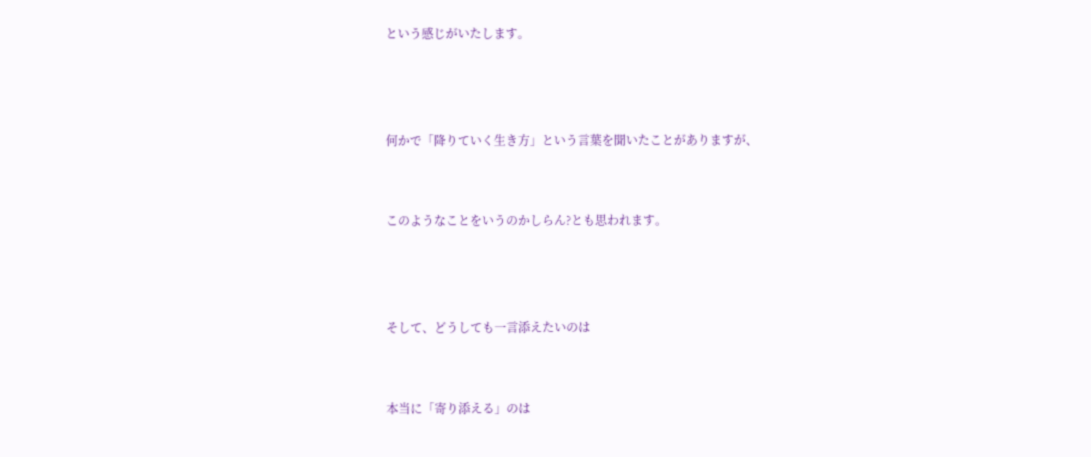という感じがいたします。



何かで「降りていく生き方」という言葉を聞いたことがありますが、


このようなことをいうのかしらん?とも思われます。



そして、どうしても一言添えたいのは


本当に「寄り添える」のは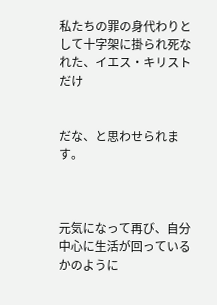私たちの罪の身代わりとして十字架に掛られ死なれた、イエス・キリストだけ


だな、と思わせられます。



元気になって再び、自分中心に生活が回っているかのように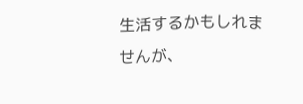生活するかもしれませんが、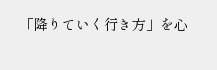「降りていく行き方」を心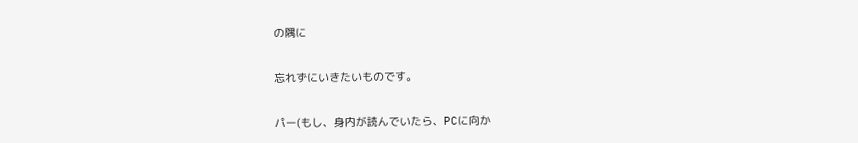の隅に


忘れずにいきたいものです。


パー(もし、身内が読んでいたら、PCに向か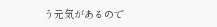う元気があるので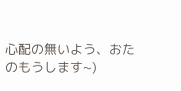心配の無いよう、おたのもうします~)